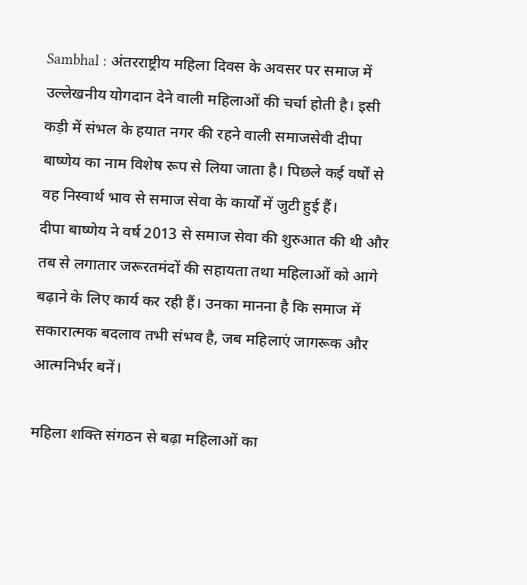Sambhal : अंतरराष्ट्रीय महिला दिवस के अवसर पर समाज में उल्लेखनीय योगदान देने वाली महिलाओं की चर्चा होती है। इसी कड़ी में संभल के हयात नगर की रहने वाली समाजसेवी दीपा बाष्णेय का नाम विशेष रूप से लिया जाता है। पिछले कई वर्षों से वह निस्वार्थ भाव से समाज सेवा के कार्यों में जुटी हुई हैं।
दीपा बाष्णेय ने वर्ष 2013 से समाज सेवा की शुरुआत की थी और तब से लगातार जरूरतमंदों की सहायता तथा महिलाओं को आगे बढ़ाने के लिए कार्य कर रही हैं। उनका मानना है कि समाज में सकारात्मक बदलाव तभी संभव है, जब महिलाएं जागरूक और आत्मनिर्भर बनें।

महिला शक्ति संगठन से बढ़ा महिलाओं का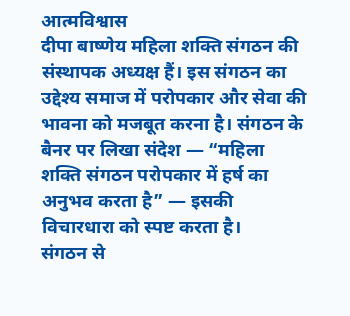आत्मविश्वास
दीपा बाष्णेय महिला शक्ति संगठन की संस्थापक अध्यक्ष हैं। इस संगठन का उद्देश्य समाज में परोपकार और सेवा की भावना को मजबूत करना है। संगठन के बैनर पर लिखा संदेश — “महिला शक्ति संगठन परोपकार में हर्ष का अनुभव करता है” — इसकी विचारधारा को स्पष्ट करता है।
संगठन से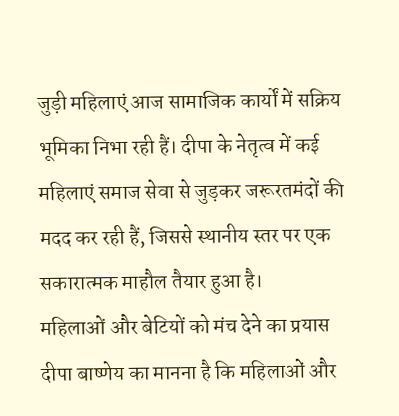जुड़ी महिलाएं आज सामाजिक कार्यों में सक्रिय भूमिका निभा रही हैं। दीपा के नेतृत्व में कई महिलाएं समाज सेवा से जुड़कर जरूरतमंदों की मदद कर रही हैं, जिससे स्थानीय स्तर पर एक सकारात्मक माहौल तैयार हुआ है।
महिलाओं और बेटियों को मंच देने का प्रयास
दीपा बाष्णेय का मानना है कि महिलाओं और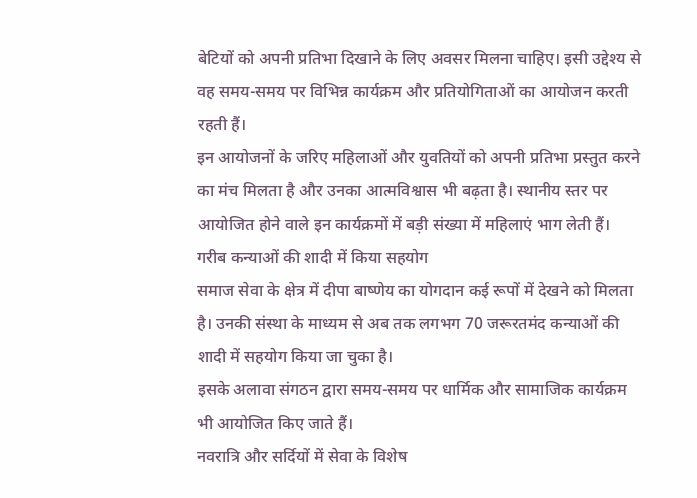बेटियों को अपनी प्रतिभा दिखाने के लिए अवसर मिलना चाहिए। इसी उद्देश्य से वह समय-समय पर विभिन्न कार्यक्रम और प्रतियोगिताओं का आयोजन करती रहती हैं।
इन आयोजनों के जरिए महिलाओं और युवतियों को अपनी प्रतिभा प्रस्तुत करने का मंच मिलता है और उनका आत्मविश्वास भी बढ़ता है। स्थानीय स्तर पर आयोजित होने वाले इन कार्यक्रमों में बड़ी संख्या में महिलाएं भाग लेती हैं।
गरीब कन्याओं की शादी में किया सहयोग
समाज सेवा के क्षेत्र में दीपा बाष्णेय का योगदान कई रूपों में देखने को मिलता है। उनकी संस्था के माध्यम से अब तक लगभग 70 जरूरतमंद कन्याओं की शादी में सहयोग किया जा चुका है।
इसके अलावा संगठन द्वारा समय-समय पर धार्मिक और सामाजिक कार्यक्रम भी आयोजित किए जाते हैं।
नवरात्रि और सर्दियों में सेवा के विशेष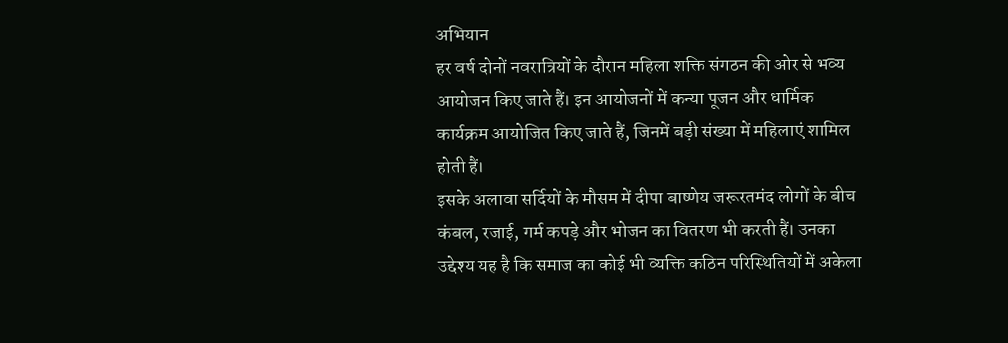अभियान
हर वर्ष दोनों नवरात्रियों के दौरान महिला शक्ति संगठन की ओर से भव्य आयोजन किए जाते हैं। इन आयोजनों में कन्या पूजन और धार्मिक कार्यक्रम आयोजित किए जाते हैं, जिनमें बड़ी संख्या में महिलाएं शामिल होती हैं।
इसके अलावा सर्दियों के मौसम में दीपा बाष्णेय जरूरतमंद लोगों के बीच कंबल, रजाई, गर्म कपड़े और भोजन का वितरण भी करती हैं। उनका उद्देश्य यह है कि समाज का कोई भी व्यक्ति कठिन परिस्थितियों में अकेला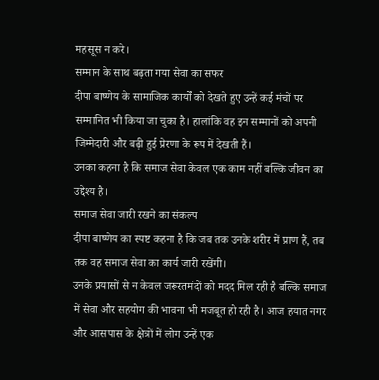महसूस न करे।
सम्मान के साथ बढ़ता गया सेवा का सफर
दीपा बाष्णेय के सामाजिक कार्यों को देखते हुए उन्हें कई मंचों पर सम्मानित भी किया जा चुका है। हालांकि वह इन सम्मानों को अपनी जिम्मेदारी और बढ़ी हुई प्रेरणा के रूप में देखती हैं।
उनका कहना है कि समाज सेवा केवल एक काम नहीं बल्कि जीवन का उद्देश्य है।
समाज सेवा जारी रखने का संकल्प
दीपा बाष्णेय का स्पष्ट कहना है कि जब तक उनके शरीर में प्राण हैं, तब तक वह समाज सेवा का कार्य जारी रखेंगी।
उनके प्रयासों से न केवल जरूरतमंदों को मदद मिल रही है बल्कि समाज में सेवा और सहयोग की भावना भी मजबूत हो रही है। आज हयात नगर और आसपास के क्षेत्रों में लोग उन्हें एक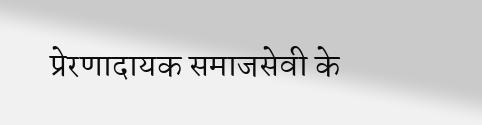प्रेरणादायक समाजसेवी के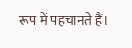रूप में पहचानते हैं।